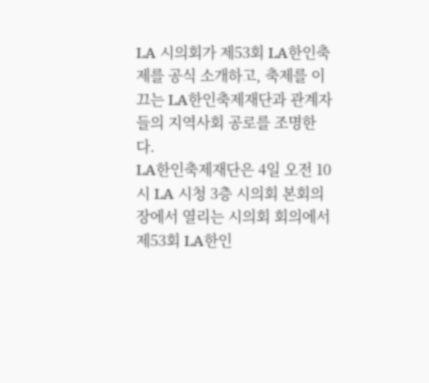LA 시의회가 제53회 LA한인축제를 공식 소개하고, 축제를 이끄는 LA한인축제재단과 관계자들의 지역사회 공로를 조명한다.
LA한인축제재단은 4일 오전 10시 LA 시청 3층 시의회 본회의장에서 열리는 시의회 회의에서 제53회 LA한인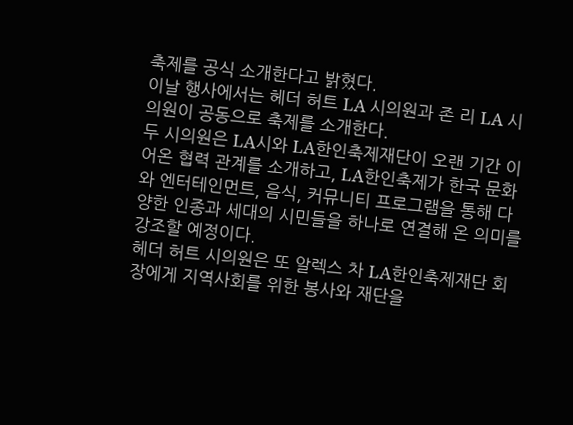축제를 공식 소개한다고 밝혔다.
이날 행사에서는 헤더 허트 LA 시의원과 존 리 LA 시의원이 공동으로 축제를 소개한다.
두 시의원은 LA시와 LA한인축제재단이 오랜 기간 이어온 협력 관계를 소개하고, LA한인축제가 한국 문화와 엔터테인먼트, 음식, 커뮤니티 프로그램을 통해 다양한 인종과 세대의 시민들을 하나로 연결해 온 의미를 강조할 예정이다.
헤더 허트 시의원은 또 알렉스 차 LA한인축제재단 회장에게 지역사회를 위한 봉사와 재단을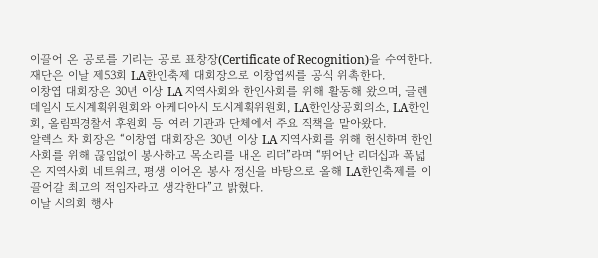이끌어 온 공로를 기리는 공로 표창장(Certificate of Recognition)을 수여한다.
재단은 이날 제53회 LA한인축제 대회장으로 이창엽씨를 공식 위촉한다.
이창엽 대회장은 30년 이상 LA 지역사회와 한인사회를 위해 활동해 왔으며, 글렌데일시 도시계획위원회와 아케디아시 도시계획위원회, LA한인상공회의소, LA한인회, 올림픽경찰서 후원회 등 여러 기관과 단체에서 주요 직책을 맡아왔다.
알렉스 차 회장은 “이창엽 대회장은 30년 이상 LA 지역사회를 위해 헌신하며 한인사회를 위해 끊임없이 봉사하고 목소리를 내온 리더”라며 “뛰어난 리더십과 폭넓은 지역사회 네트워크, 평생 이어온 봉사 정신을 바탕으로 올해 LA한인축제를 이끌어갈 최고의 적임자라고 생각한다”고 밝혔다.
이날 시의회 행사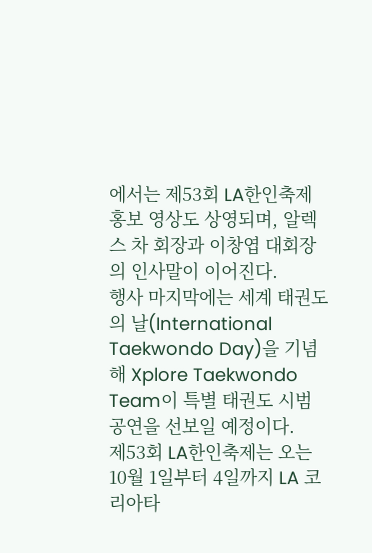에서는 제53회 LA한인축제 홍보 영상도 상영되며, 알렉스 차 회장과 이창엽 대회장의 인사말이 이어진다.
행사 마지막에는 세계 태권도의 날(International Taekwondo Day)을 기념해 Xplore Taekwondo Team이 특별 태권도 시범 공연을 선보일 예정이다.
제53회 LA한인축제는 오는 10월 1일부터 4일까지 LA 코리아타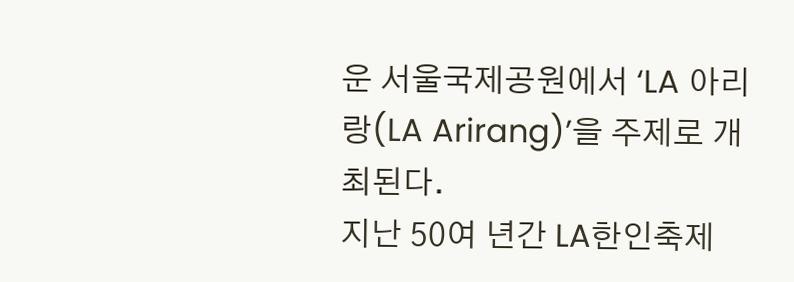운 서울국제공원에서 ‘LA 아리랑(LA Arirang)’을 주제로 개최된다.
지난 50여 년간 LA한인축제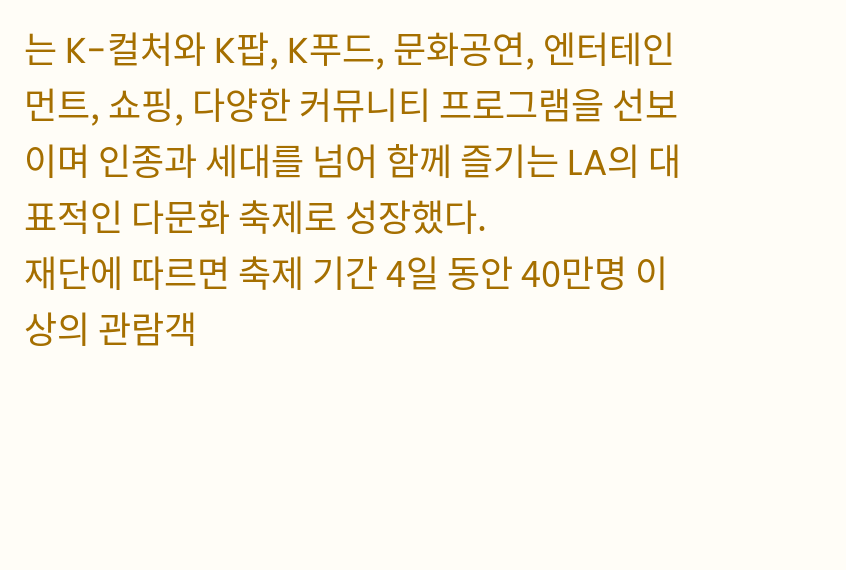는 K-컬처와 K팝, K푸드, 문화공연, 엔터테인먼트, 쇼핑, 다양한 커뮤니티 프로그램을 선보이며 인종과 세대를 넘어 함께 즐기는 LA의 대표적인 다문화 축제로 성장했다.
재단에 따르면 축제 기간 4일 동안 40만명 이상의 관람객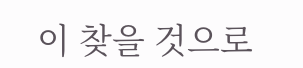이 찾을 것으로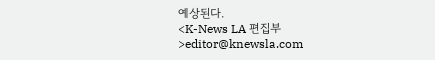예상된다.
<K-News LA 편집부>editor@knewsla.com